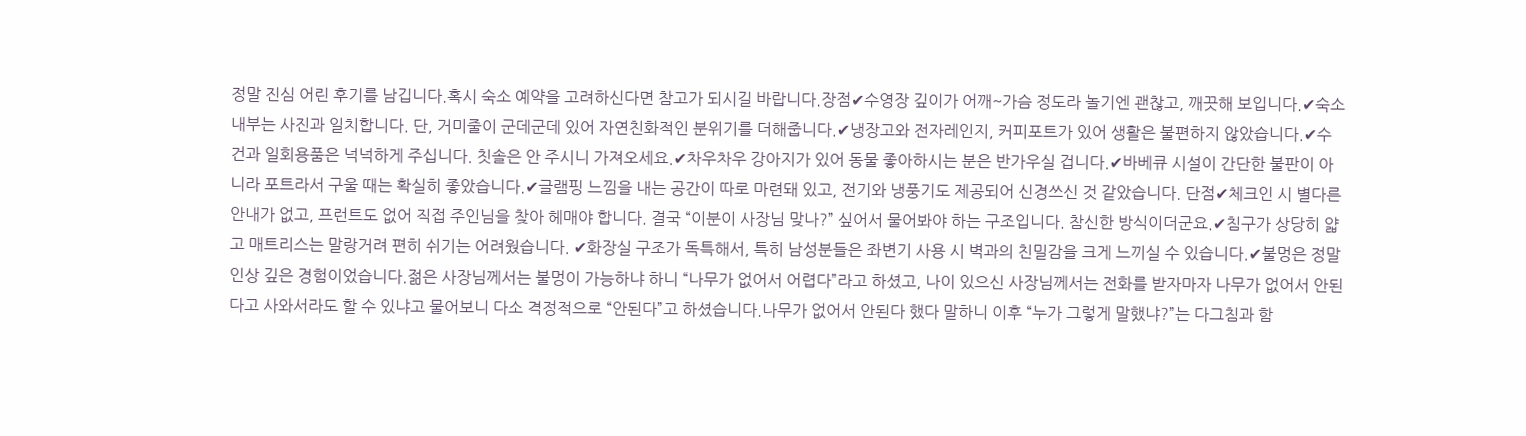정말 진심 어린 후기를 남깁니다.혹시 숙소 예약을 고려하신다면 참고가 되시길 바랍니다.장점✔수영장 깊이가 어깨~가슴 정도라 놀기엔 괜찮고, 깨끗해 보입니다.✔숙소 내부는 사진과 일치합니다. 단, 거미줄이 군데군데 있어 자연친화적인 분위기를 더해줍니다.✔냉장고와 전자레인지, 커피포트가 있어 생활은 불편하지 않았습니다.✔수건과 일회용품은 넉넉하게 주십니다. 칫솔은 안 주시니 가져오세요.✔차우차우 강아지가 있어 동물 좋아하시는 분은 반가우실 겁니다.✔바베큐 시설이 간단한 불판이 아니라 포트라서 구울 때는 확실히 좋았습니다.✔글램핑 느낌을 내는 공간이 따로 마련돼 있고, 전기와 냉풍기도 제공되어 신경쓰신 것 같았습니다. 단점✔체크인 시 별다른 안내가 없고, 프런트도 없어 직접 주인님을 찾아 헤매야 합니다. 결국 “이분이 사장님 맞나?” 싶어서 물어봐야 하는 구조입니다. 참신한 방식이더군요.✔침구가 상당히 얇고 매트리스는 말랑거려 편히 쉬기는 어려웠습니다. ✔화장실 구조가 독특해서, 특히 남성분들은 좌변기 사용 시 벽과의 친밀감을 크게 느끼실 수 있습니다.✔불멍은 정말 인상 깊은 경험이었습니다.젊은 사장님께서는 불멍이 가능하냐 하니 “나무가 없어서 어렵다”라고 하셨고, 나이 있으신 사장님께서는 전화를 받자마자 나무가 없어서 안된다고 사와서라도 할 수 있냐고 물어보니 다소 격정적으로 “안된다”고 하셨습니다.나무가 없어서 안된다 했다 말하니 이후 “누가 그렇게 말했냐?”는 다그침과 함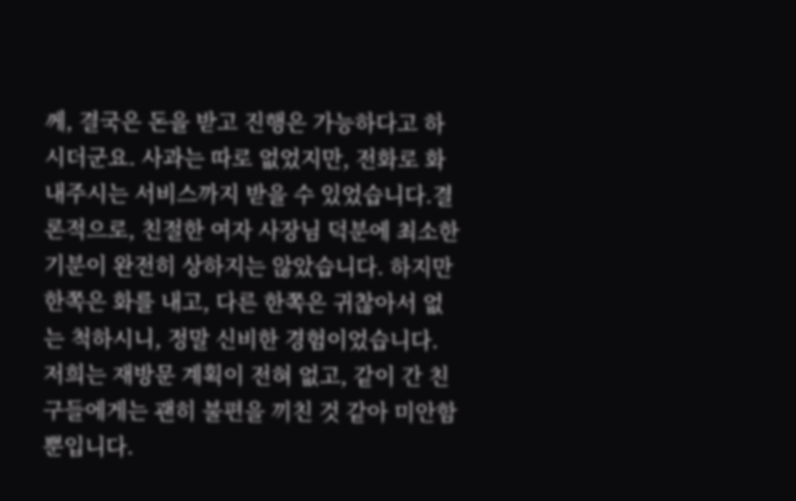께, 결국은 돈을 받고 진행은 가능하다고 하시더군요. 사과는 따로 없었지만, 전화로 화내주시는 서비스까지 받을 수 있었습니다.결론적으로, 친절한 여자 사장님 덕분에 최소한 기분이 완전히 상하지는 않았습니다. 하지만 한쪽은 화를 내고, 다른 한쪽은 귀찮아서 없는 척하시니, 정말 신비한 경험이었습니다.저희는 재방문 계획이 전혀 없고, 같이 간 친구들에게는 괜히 불편을 끼친 것 같아 미안함뿐입니다.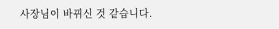사장님이 바뀌신 것 같습니다.